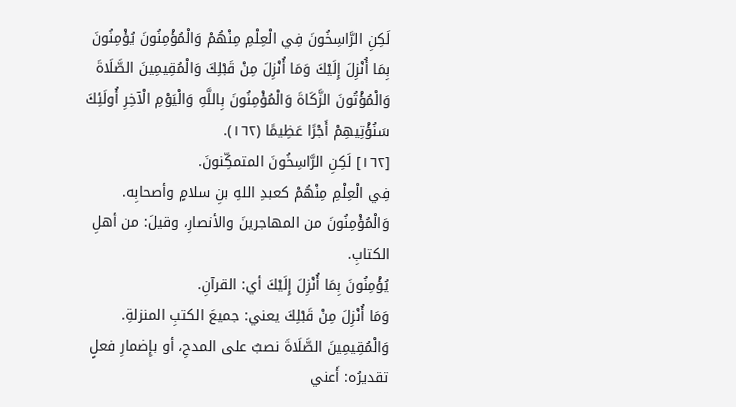لَكِنِ الرَّاسِخُونَ فِي الْعِلْمِ مِنْهُمْ وَالْمُؤْمِنُونَ يُؤْمِنُونَ بِمَا أُنْزِلَ إِلَيْكَ وَمَا أُنْزِلَ مِنْ قَبْلِكَ وَالْمُقِيمِينَ الصَّلَاةَ وَالْمُؤْتُونَ الزَّكَاةَ وَالْمُؤْمِنُونَ بِاللَّهِ وَالْيَوْمِ الْآخِرِ أُولَئِكَ سَنُؤْتِيهِمْ أَجْرًا عَظِيمًا (١٦٢).
[١٦٢] لَكِنِ الرَّاسِخُونَ المتمكِّنونَ.
فِي الْعِلْمِ مِنْهُمْ كعبدِ اللهِ بنِ سلامٍ وأصحابِه.
وَالْمُؤْمِنُونَ من المهاجرينَ والأنصارِ، وقيلَ: من أهلِ الكتابِ.
يُؤْمِنُونَ بِمَا أُنْزِلَ إِلَيْكَ أي: القرآنِ.
وَمَا أُنْزِلَ مِنْ قَبْلِكَ يعني: جميعَ الكتبِ المنزلةِ.
وَالْمُقِيمِينَ الصَّلَاةَ نصبٌ على المدحِ، أو بإِضمارِ فعلٍ تقديرُه: أَعني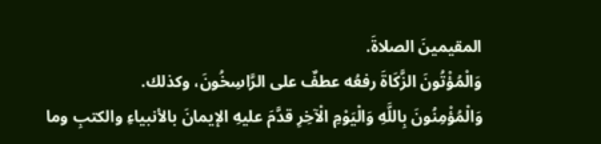المقيمينَ الصلاةَ.
وَالْمُؤْتُونَ الزَّكَاةَ رفعُه عطفٌ على الرَّاسِخُونَ، وكذلك.
وَالْمُؤْمِنُونَ بِاللَّهِ وَالْيَوْمِ الْآخِرِ قدَّمَ عليهِ الإيمانَ بالأنبياءِ والكتبِ وما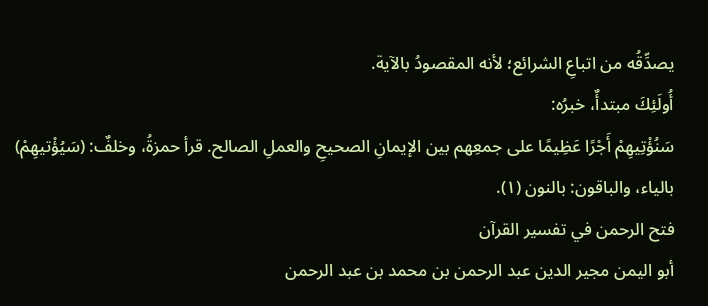يصدِّقُه من اتباعِ الشرائع؛ لأنه المقصودُ بالآية.
أُولَئِكَ مبتدأٌ، خبرُه:
سَنُؤْتِيهِمْ أَجْرًا عَظِيمًا على جمعِهم بين الإيمانِ الصحيحِ والعملِ الصالح. قرأ حمزةُ، وخلفٌ: (سَيُؤْتيهِمْ) بالياء، والباقون: بالنون (١).
فتح الرحمن في تفسير القرآن
أبو اليمن مجير الدين عبد الرحمن بن محمد بن عبد الرحمن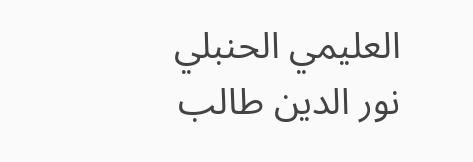العليمي الحنبلي
نور الدين طالب